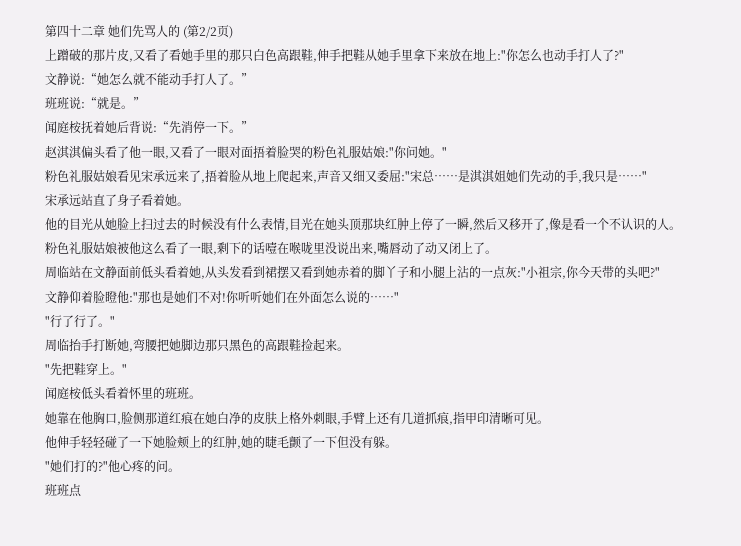第四十二章 她们先骂人的 (第2/2页)
上蹭破的那片皮,又看了看她手里的那只白色高跟鞋,伸手把鞋从她手里拿下来放在地上:"你怎么也动手打人了?"
文静说:“她怎么就不能动手打人了。”
班班说:“就是。”
闻庭桉抚着她后背说:“先消停一下。”
赵淇淇偏头看了他一眼,又看了一眼对面捂着脸哭的粉色礼服姑娘:"你问她。"
粉色礼服姑娘看见宋承远来了,捂着脸从地上爬起来,声音又细又委屈:"宋总……是淇淇姐她们先动的手,我只是……"
宋承远站直了身子看着她。
他的目光从她脸上扫过去的时候没有什么表情,目光在她头顶那块红肿上停了一瞬,然后又移开了,像是看一个不认识的人。
粉色礼服姑娘被他这么看了一眼,剩下的话噎在喉咙里没说出来,嘴唇动了动又闭上了。
周临站在文静面前低头看着她,从头发看到裙摆又看到她赤着的脚丫子和小腿上沾的一点灰:"小祖宗,你今天带的头吧?"
文静仰着脸瞪他:"那也是她们不对!你听听她们在外面怎么说的……"
"行了行了。"
周临抬手打断她,弯腰把她脚边那只黑色的高跟鞋捡起来。
"先把鞋穿上。"
闻庭桉低头看着怀里的班班。
她靠在他胸口,脸侧那道红痕在她白净的皮肤上格外刺眼,手臂上还有几道抓痕,指甲印清晰可见。
他伸手轻轻碰了一下她脸颊上的红肿,她的睫毛颤了一下但没有躲。
"她们打的?"他心疼的问。
班班点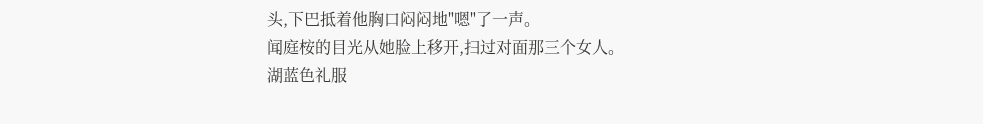头,下巴抵着他胸口闷闷地"嗯"了一声。
闻庭桉的目光从她脸上移开,扫过对面那三个女人。
湖蓝色礼服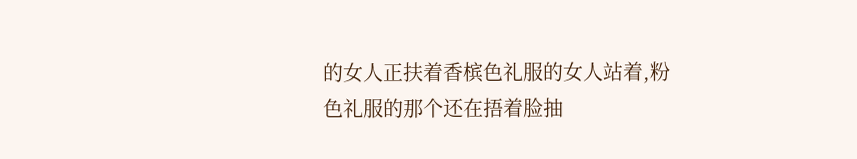的女人正扶着香槟色礼服的女人站着,粉色礼服的那个还在捂着脸抽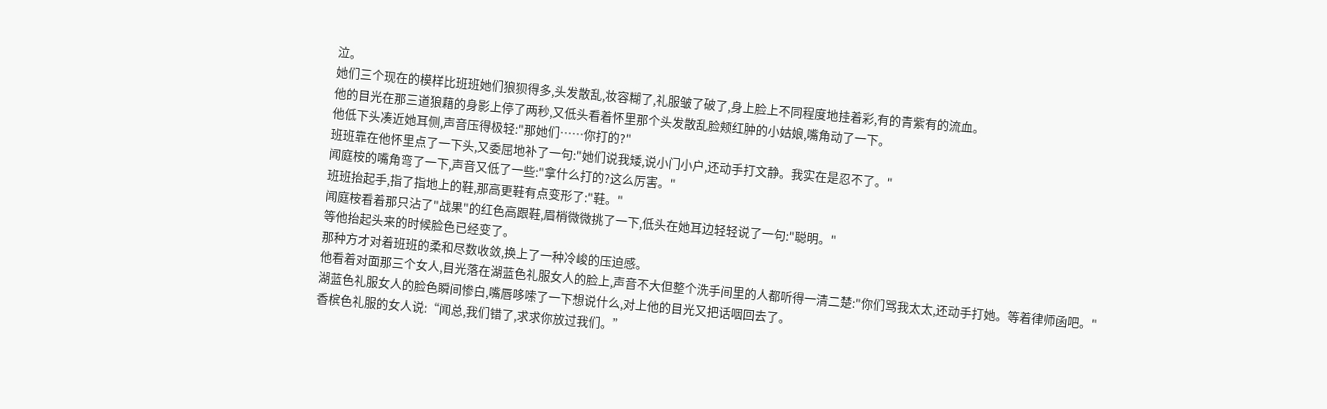泣。
她们三个现在的模样比班班她们狼狈得多,头发散乱,妆容糊了,礼服皱了破了,身上脸上不同程度地挂着彩,有的青紫有的流血。
他的目光在那三道狼藉的身影上停了两秒,又低头看着怀里那个头发散乱脸颊红肿的小姑娘,嘴角动了一下。
他低下头凑近她耳侧,声音压得极轻:"那她们……你打的?"
班班靠在他怀里点了一下头,又委屈地补了一句:"她们说我矮,说小门小户,还动手打文静。我实在是忍不了。"
闻庭桉的嘴角弯了一下,声音又低了一些:"拿什么打的?这么厉害。"
班班抬起手,指了指地上的鞋,那高更鞋有点变形了:"鞋。"
闻庭桉看着那只沾了"战果"的红色高跟鞋,眉梢微微挑了一下,低头在她耳边轻轻说了一句:"聪明。"
等他抬起头来的时候脸色已经变了。
那种方才对着班班的柔和尽数收敛,换上了一种冷峻的压迫感。
他看着对面那三个女人,目光落在湖蓝色礼服女人的脸上,声音不大但整个洗手间里的人都听得一清二楚:"你们骂我太太,还动手打她。等着律师函吧。"
湖蓝色礼服女人的脸色瞬间惨白,嘴唇哆嗦了一下想说什么,对上他的目光又把话咽回去了。
香槟色礼服的女人说:“闻总,我们错了,求求你放过我们。”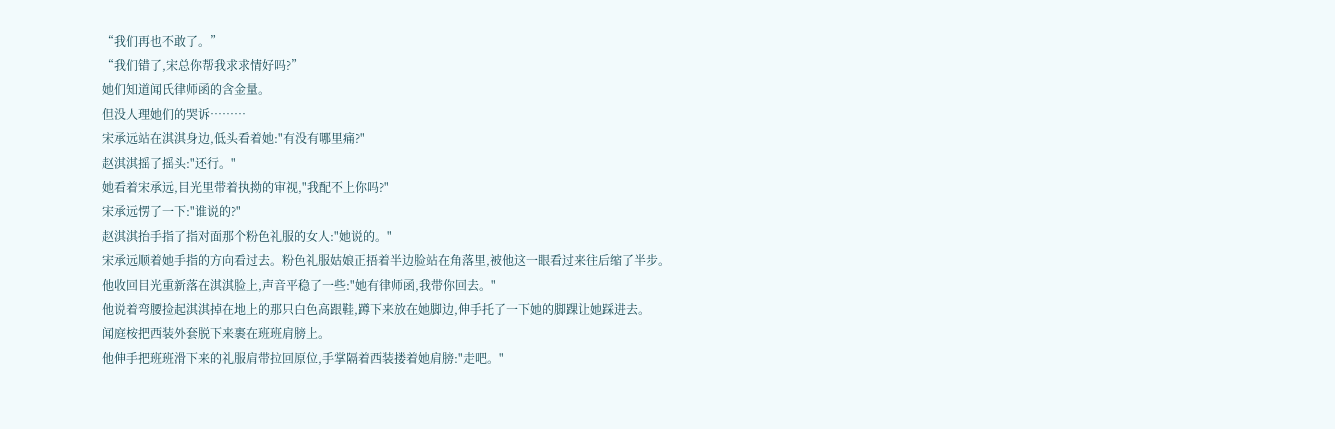“我们再也不敢了。”
“我们错了,宋总你帮我求求情好吗?”
她们知道闻氏律师函的含金量。
但没人理她们的哭诉………
宋承远站在淇淇身边,低头看着她:"有没有哪里痛?"
赵淇淇摇了摇头:"还行。"
她看着宋承远,目光里带着执拗的审视,"我配不上你吗?"
宋承远愣了一下:"谁说的?"
赵淇淇抬手指了指对面那个粉色礼服的女人:"她说的。"
宋承远顺着她手指的方向看过去。粉色礼服姑娘正捂着半边脸站在角落里,被他这一眼看过来往后缩了半步。
他收回目光重新落在淇淇脸上,声音平稳了一些:"她有律师函,我带你回去。"
他说着弯腰捡起淇淇掉在地上的那只白色高跟鞋,蹲下来放在她脚边,伸手托了一下她的脚踝让她踩进去。
闻庭桉把西装外套脱下来裹在班班肩膀上。
他伸手把班班滑下来的礼服肩带拉回原位,手掌隔着西装搂着她肩膀:"走吧。"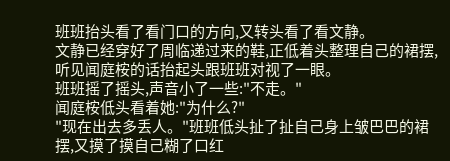班班抬头看了看门口的方向,又转头看了看文静。
文静已经穿好了周临递过来的鞋,正低着头整理自己的裙摆,听见闻庭桉的话抬起头跟班班对视了一眼。
班班摇了摇头,声音小了一些:"不走。"
闻庭桉低头看着她:"为什么?"
"现在出去多丢人。"班班低头扯了扯自己身上皱巴巴的裙摆,又摸了摸自己糊了口红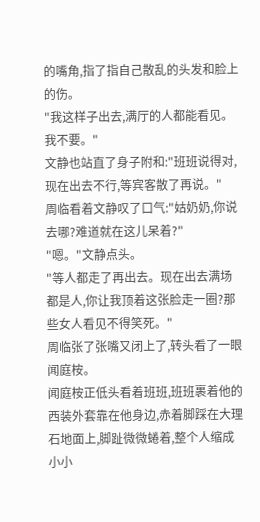的嘴角,指了指自己散乱的头发和脸上的伤。
"我这样子出去,满厅的人都能看见。我不要。"
文静也站直了身子附和:"班班说得对,现在出去不行,等宾客散了再说。"
周临看着文静叹了口气:"姑奶奶,你说去哪?难道就在这儿呆着?"
"嗯。"文静点头。
"等人都走了再出去。现在出去满场都是人,你让我顶着这张脸走一圈?那些女人看见不得笑死。"
周临张了张嘴又闭上了,转头看了一眼闻庭桉。
闻庭桉正低头看着班班,班班裹着他的西装外套靠在他身边,赤着脚踩在大理石地面上,脚趾微微蜷着,整个人缩成小小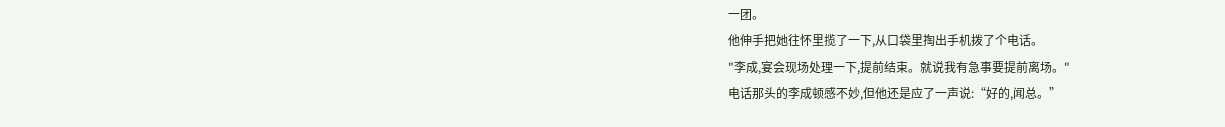一团。
他伸手把她往怀里揽了一下,从口袋里掏出手机拨了个电话。
"李成,宴会现场处理一下,提前结束。就说我有急事要提前离场。"
电话那头的李成顿感不妙,但他还是应了一声说:“好的,闻总。”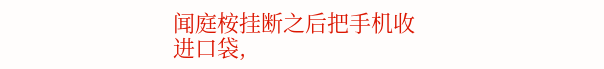闻庭桉挂断之后把手机收进口袋,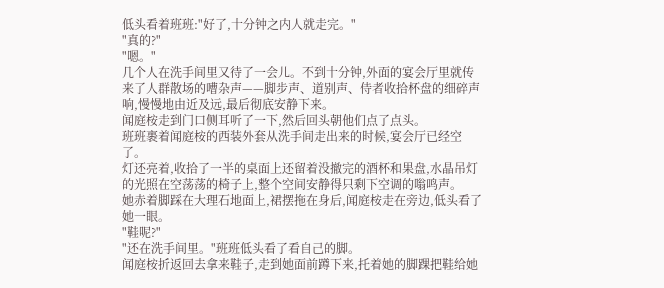低头看着班班:"好了,十分钟之内人就走完。"
"真的?"
"嗯。"
几个人在洗手间里又待了一会儿。不到十分钟,外面的宴会厅里就传来了人群散场的嘈杂声——脚步声、道别声、侍者收拾杯盘的细碎声响,慢慢地由近及远,最后彻底安静下来。
闻庭桉走到门口侧耳听了一下,然后回头朝他们点了点头。
班班裹着闻庭桉的西装外套从洗手间走出来的时候,宴会厅已经空了。
灯还亮着,收拾了一半的桌面上还留着没撤完的酒杯和果盘,水晶吊灯的光照在空荡荡的椅子上,整个空间安静得只剩下空调的嗡鸣声。
她赤着脚踩在大理石地面上,裙摆拖在身后,闻庭桉走在旁边,低头看了她一眼。
"鞋呢?"
"还在洗手间里。"班班低头看了看自己的脚。
闻庭桉折返回去拿来鞋子,走到她面前蹲下来,托着她的脚踝把鞋给她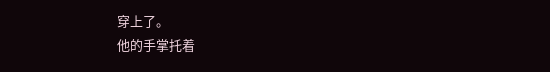穿上了。
他的手掌托着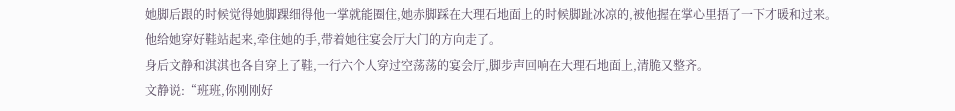她脚后跟的时候觉得她脚踝细得他一掌就能圈住,她赤脚踩在大理石地面上的时候脚趾冰凉的,被他握在掌心里捂了一下才暖和过来。
他给她穿好鞋站起来,牵住她的手,带着她往宴会厅大门的方向走了。
身后文静和淇淇也各自穿上了鞋,一行六个人穿过空荡荡的宴会厅,脚步声回响在大理石地面上,清脆又整齐。
文静说:“班班,你刚刚好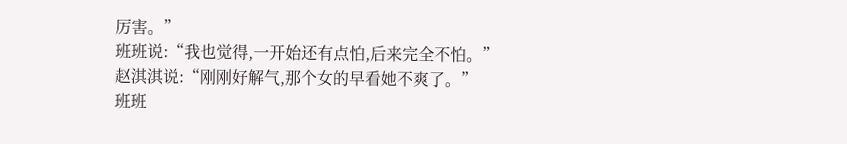厉害。”
班班说:“我也觉得,一开始还有点怕,后来完全不怕。”
赵淇淇说:“刚刚好解气,那个女的早看她不爽了。”
班班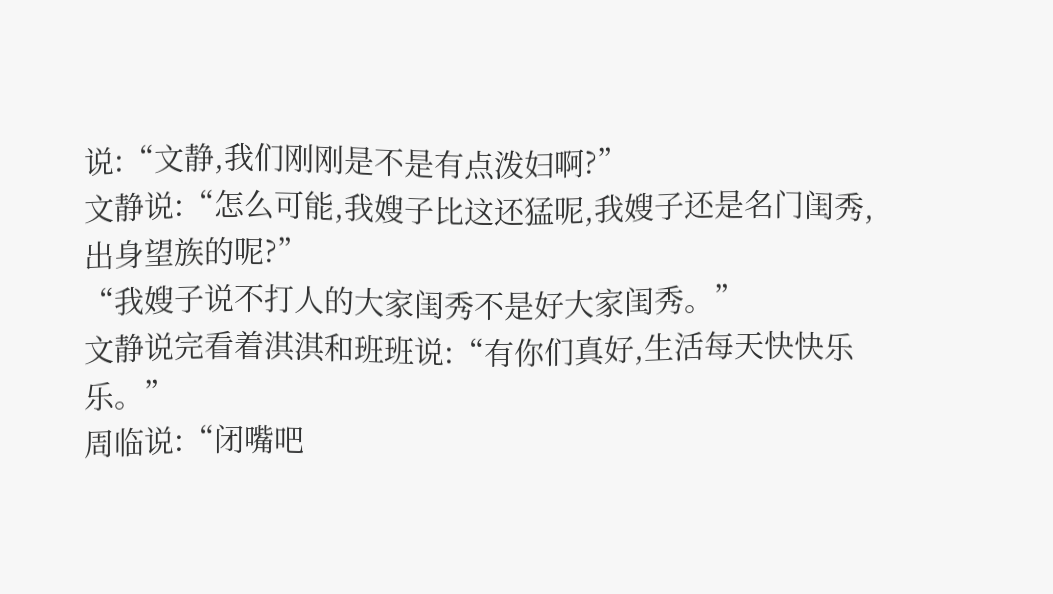说:“文静,我们刚刚是不是有点泼妇啊?”
文静说:“怎么可能,我嫂子比这还猛呢,我嫂子还是名门闺秀,出身望族的呢?”
“我嫂子说不打人的大家闺秀不是好大家闺秀。”
文静说完看着淇淇和班班说:“有你们真好,生活每天快快乐乐。”
周临说:“闭嘴吧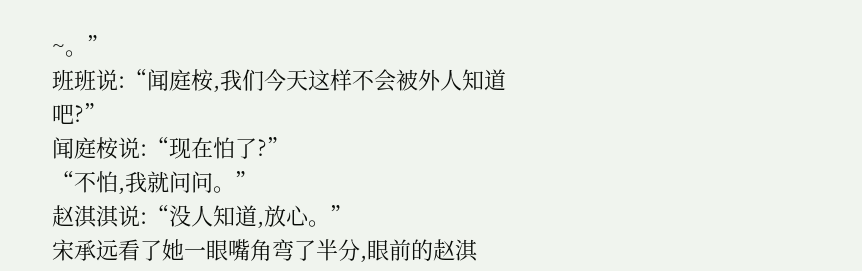~。”
班班说:“闻庭桉,我们今天这样不会被外人知道吧?”
闻庭桉说:“现在怕了?”
“不怕,我就问问。”
赵淇淇说:“没人知道,放心。”
宋承远看了她一眼嘴角弯了半分,眼前的赵淇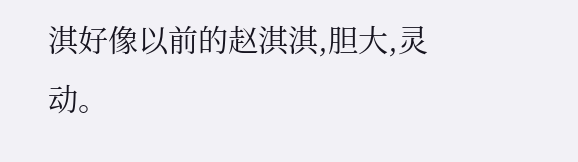淇好像以前的赵淇淇,胆大,灵动。